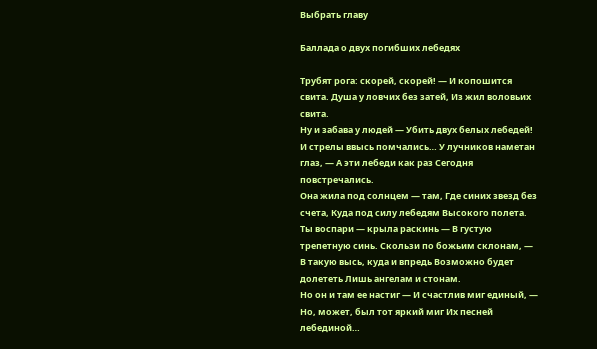Выбрать главу

Баллада о двух погибших лебедях

Трубят рога: скорей, скорей! — И копошится свита. Душа у ловчих без затей, Из жил воловьих свита.
Ну и забава у людей — Убить двух белых лебедей! И стрелы ввысь помчались… У лучников наметан глаз, — А эти лебеди как раз Сегодня повстречались.
Она жила под солнцем — там, Где синих звезд без счета, Куда под силу лебедям Высокого полета.
Ты воспари — крыла раскинь — В густую трепетную синь. Скользи по божьим склонам, — В такую высь, куда и впредь Возможно будет долететь Лишь ангелам и стонам.
Но он и там ее настиг — И счастлив миг единый, — Но, может, был тот яркий миг Их песней лебединой…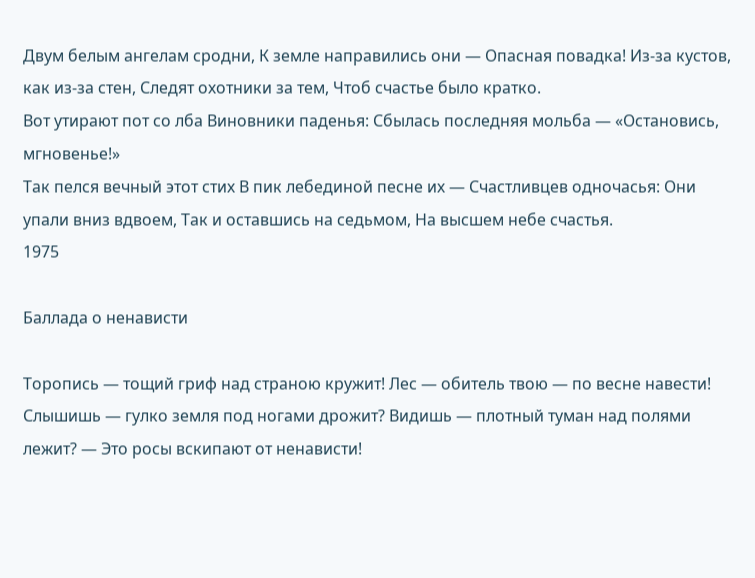Двум белым ангелам сродни, К земле направились они — Опасная повадка! Из-за кустов, как из-за стен, Следят охотники за тем, Чтоб счастье было кратко.
Вот утирают пот со лба Виновники паденья: Сбылась последняя мольба — «Остановись, мгновенье!»
Так пелся вечный этот стих В пик лебединой песне их — Счастливцев одночасья: Они упали вниз вдвоем, Так и оставшись на седьмом, На высшем небе счастья.
1975

Баллада о ненависти

Торопись — тощий гриф над страною кружит! Лес — обитель твою — по весне навести! Слышишь — гулко земля под ногами дрожит? Видишь — плотный туман над полями лежит? — Это росы вскипают от ненависти!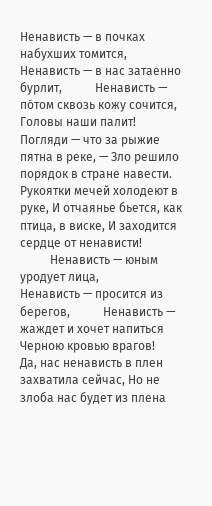Ненависть — в почках набухших томится,           Ненависть — в нас затаенно бурлит,           Ненависть — по́том сквозь кожу сочится,           Головы наши палит!
Погляди — что за рыжие пятна в реке, — Зло решило порядок в стране навести. Рукоятки мечей холодеют в руке, И отчаянье бьется, как птица, в виске, И заходится сердце от ненависти!
          Ненависть — юным уродует лица,           Ненависть — просится из берегов,           Ненависть — жаждет и хочет напиться           Черною кровью врагов!
Да, нас ненависть в плен захватила сейчас, Но не злоба нас будет из плена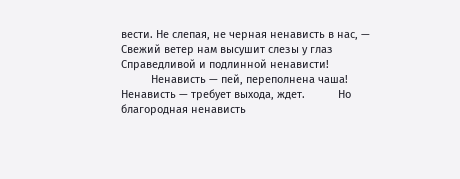вести. Не слепая, не черная ненависть в нас, — Свежий ветер нам высушит слезы у глаз Справедливой и подлинной ненависти!
          Ненависть — пей, переполнена чаша!           Ненависть — требует выхода, ждет.           Но благородная ненависть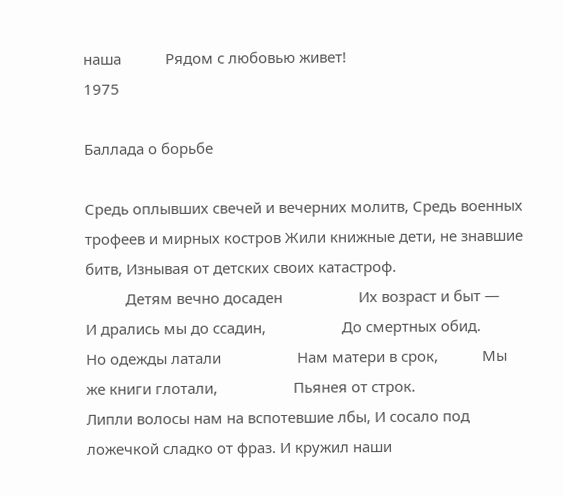наша           Рядом с любовью живет!
1975

Баллада о борьбе

Средь оплывших свечей и вечерних молитв, Средь военных трофеев и мирных костров Жили книжные дети, не знавшие битв, Изнывая от детских своих катастроф.
          Детям вечно досаден                   Их возраст и быт —           И дрались мы до ссадин,                   До смертных обид.           Но одежды латали                   Нам матери в срок,           Мы же книги глотали,                   Пьянея от строк.
Липли волосы нам на вспотевшие лбы, И сосало под ложечкой сладко от фраз. И кружил наши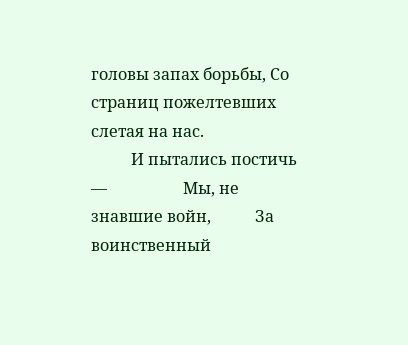головы запах борьбы, Со страниц пожелтевших слетая на нас.
          И пытались постичь —                   Мы, не знавшие войн,           За воинственный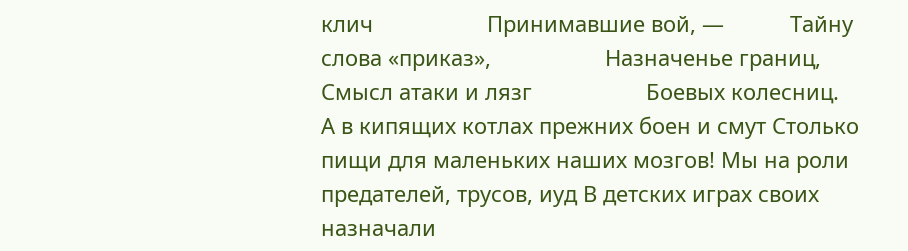клич                   Принимавшие вой, —           Тайну слова «приказ»,                   Назначенье границ,           Смысл атаки и лязг                   Боевых колесниц.
А в кипящих котлах прежних боен и смут Столько пищи для маленьких наших мозгов! Мы на роли предателей, трусов, иуд В детских играх своих назначали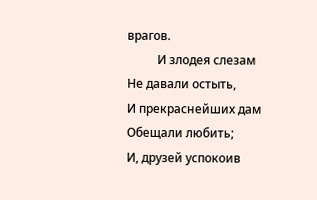врагов.
          И злодея слезам                   Не давали остыть,           И прекраснейших дам                   Обещали любить;           И, друзей успокоив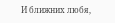И ближних любя,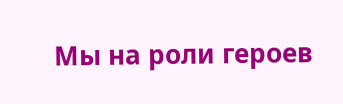Мы на роли героев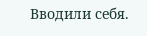Вводили себя.